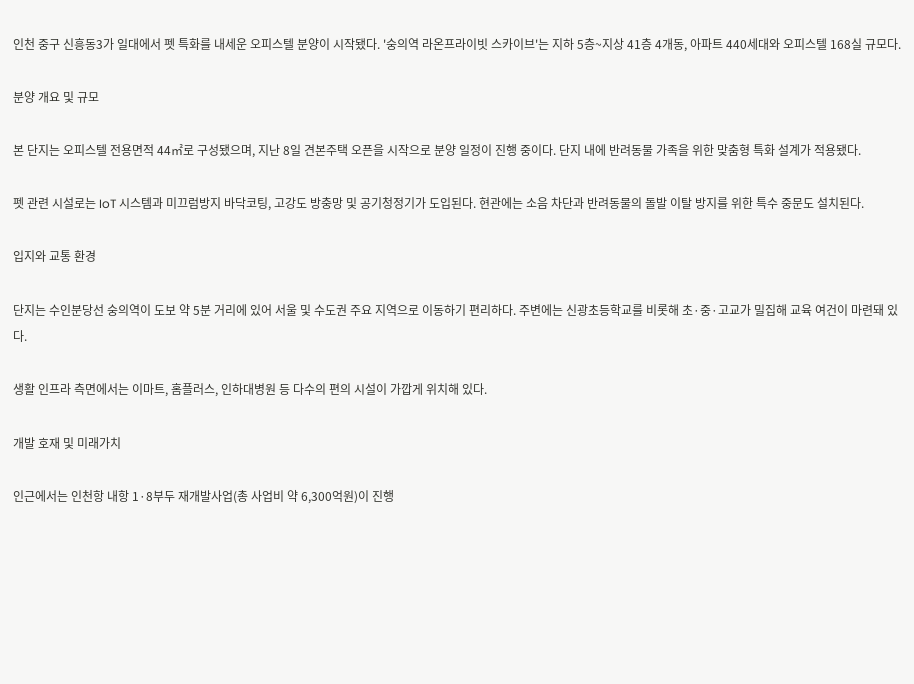인천 중구 신흥동3가 일대에서 펫 특화를 내세운 오피스텔 분양이 시작됐다. '숭의역 라온프라이빗 스카이브'는 지하 5층~지상 41층 4개동, 아파트 440세대와 오피스텔 168실 규모다.

분양 개요 및 규모

본 단지는 오피스텔 전용면적 44㎡로 구성됐으며, 지난 8일 견본주택 오픈을 시작으로 분양 일정이 진행 중이다. 단지 내에 반려동물 가족을 위한 맞춤형 특화 설계가 적용됐다.

펫 관련 시설로는 IoT 시스템과 미끄럼방지 바닥코팅, 고강도 방충망 및 공기청정기가 도입된다. 현관에는 소음 차단과 반려동물의 돌발 이탈 방지를 위한 특수 중문도 설치된다.

입지와 교통 환경

단지는 수인분당선 숭의역이 도보 약 5분 거리에 있어 서울 및 수도권 주요 지역으로 이동하기 편리하다. 주변에는 신광초등학교를 비롯해 초·중·고교가 밀집해 교육 여건이 마련돼 있다.

생활 인프라 측면에서는 이마트, 홈플러스, 인하대병원 등 다수의 편의 시설이 가깝게 위치해 있다.

개발 호재 및 미래가치

인근에서는 인천항 내항 1·8부두 재개발사업(총 사업비 약 6,300억원)이 진행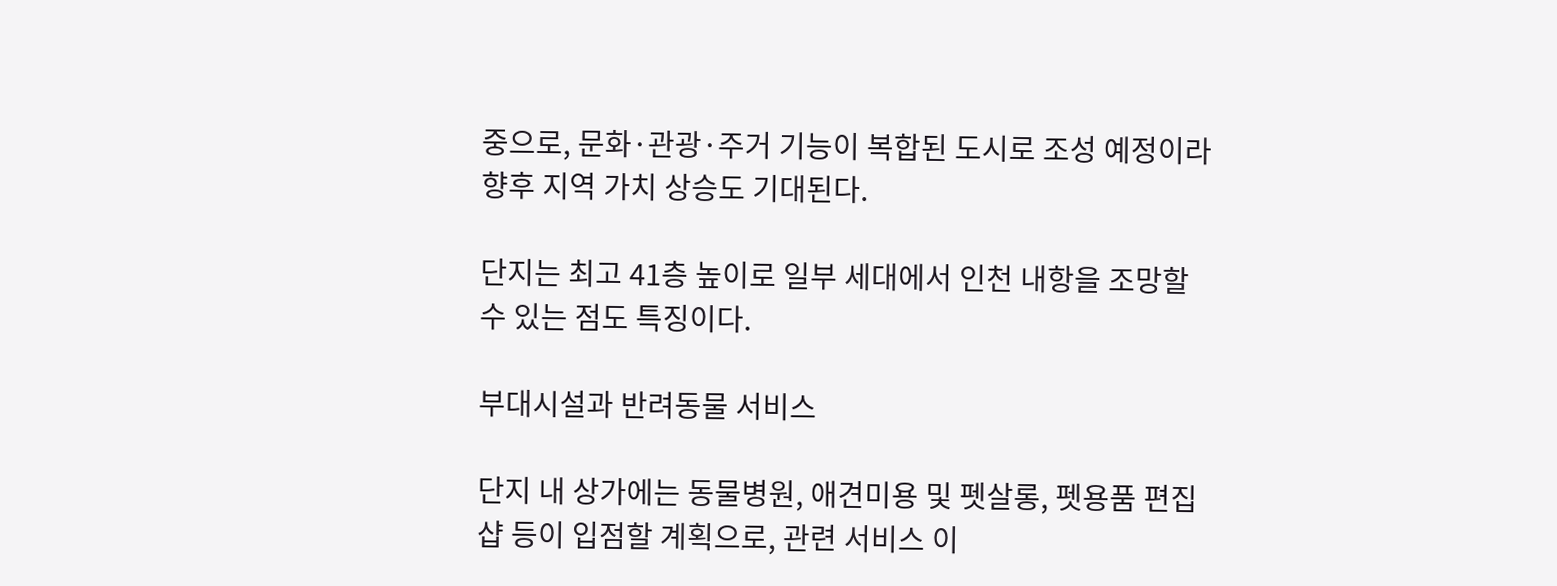중으로, 문화·관광·주거 기능이 복합된 도시로 조성 예정이라 향후 지역 가치 상승도 기대된다.

단지는 최고 41층 높이로 일부 세대에서 인천 내항을 조망할 수 있는 점도 특징이다.

부대시설과 반려동물 서비스

단지 내 상가에는 동물병원, 애견미용 및 펫살롱, 펫용품 편집샵 등이 입점할 계획으로, 관련 서비스 이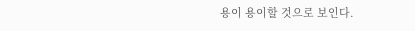용이 용이할 것으로 보인다.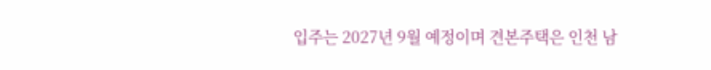입주는 2027년 9월 예정이며 견본주택은 인천 남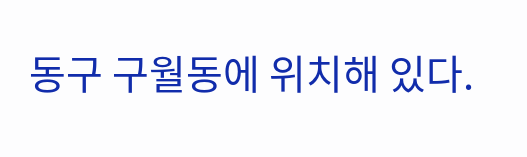동구 구월동에 위치해 있다.